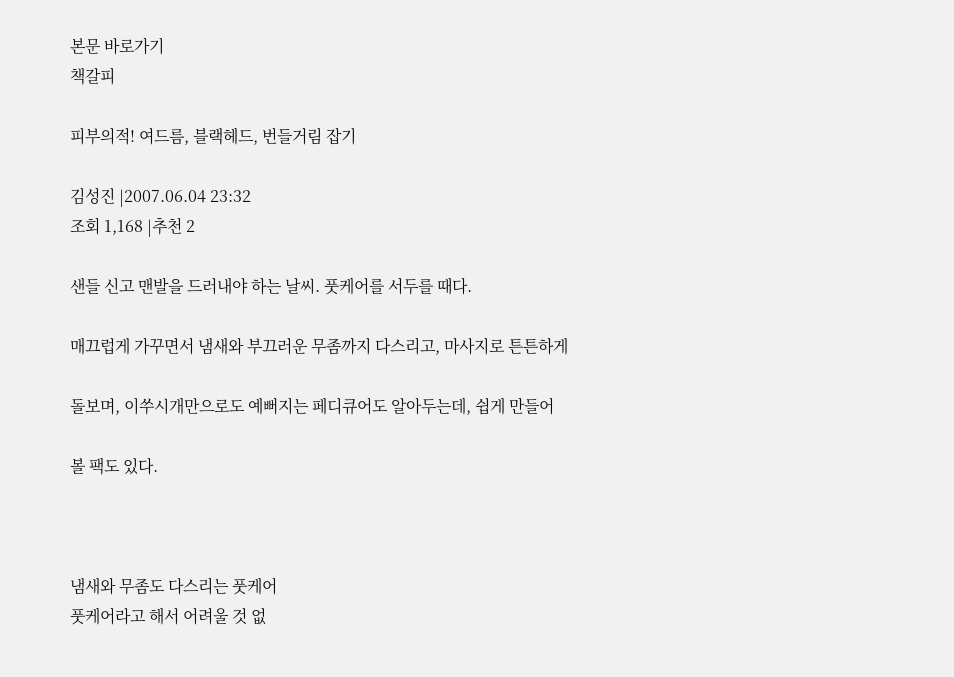본문 바로가기
책갈피

피부의적! 여드름, 블랙헤드, 번들거림 잡기

김성진 |2007.06.04 23:32
조회 1,168 |추천 2

샌들 신고 맨발을 드러내야 하는 날씨. 풋케어를 서두를 때다.

매끄럽게 가꾸면서 냄새와 부끄러운 무좀까지 다스리고, 마사지로 튼튼하게

돌보며, 이쑤시개만으로도 예뻐지는 페디큐어도 알아두는데, 쉽게 만들어

볼 팩도 있다.



냄새와 무좀도 다스리는 풋케어
풋케어라고 해서 어려울 것 없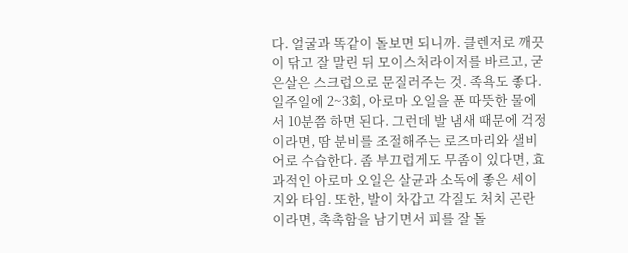다. 얼굴과 똑같이 돌보면 되니까. 클렌저로 깨끗이 닦고 잘 말린 뒤 모이스처라이저를 바르고, 굳은살은 스크럽으로 문질러주는 것. 족욕도 좋다. 일주일에 2~3회, 아로마 오일을 푼 따뜻한 물에서 10분쯤 하면 된다. 그런데 발 냄새 때문에 걱정이라면, 땀 분비를 조절해주는 로즈마리와 샐비어로 수습한다. 좀 부끄럽게도 무좀이 있다면, 효과적인 아로마 오일은 살균과 소독에 좋은 세이지와 타임. 또한, 발이 차갑고 각질도 처치 곤란이라면, 촉촉함을 남기면서 피를 잘 돌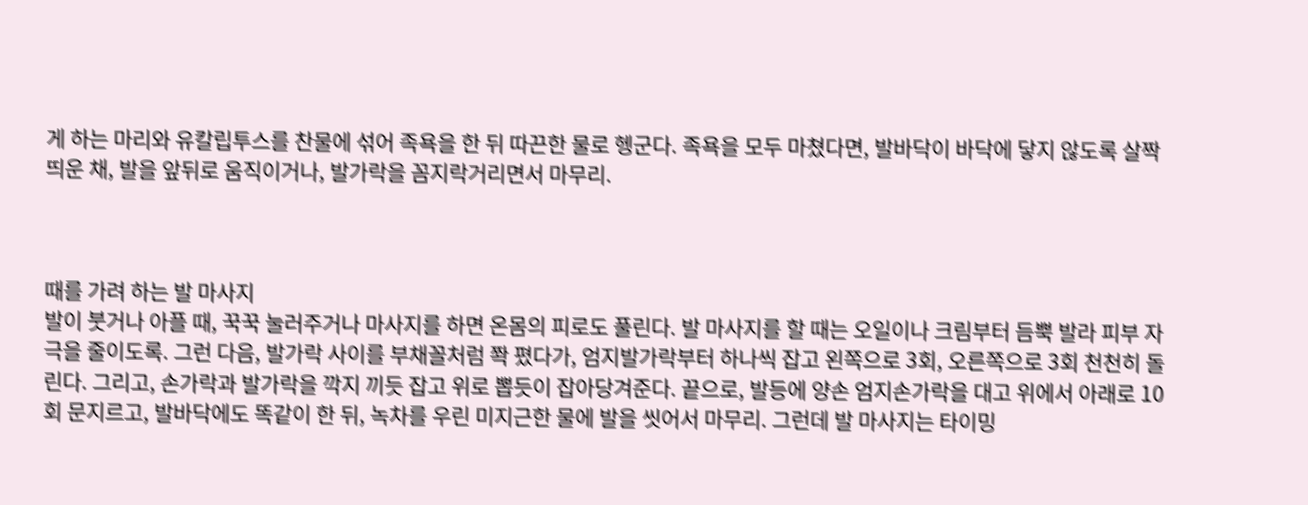게 하는 마리와 유칼립투스를 찬물에 섞어 족욕을 한 뒤 따끈한 물로 헹군다. 족욕을 모두 마쳤다면, 발바닥이 바닥에 닿지 않도록 살짝 띄운 채, 발을 앞뒤로 움직이거나, 발가락을 꼼지락거리면서 마무리.



때를 가려 하는 발 마사지
발이 붓거나 아플 때, 꾹꾹 눌러주거나 마사지를 하면 온몸의 피로도 풀린다. 발 마사지를 할 때는 오일이나 크림부터 듬뿍 발라 피부 자극을 줄이도록. 그런 다음, 발가락 사이를 부채꼴처럼 쫙 폈다가, 엄지발가락부터 하나씩 잡고 왼쪽으로 3회, 오른쪽으로 3회 천천히 돌린다. 그리고, 손가락과 발가락을 깍지 끼듯 잡고 위로 뽑듯이 잡아당겨준다. 끝으로, 발등에 양손 엄지손가락을 대고 위에서 아래로 10회 문지르고, 발바닥에도 똑같이 한 뒤, 녹차를 우린 미지근한 물에 발을 씻어서 마무리. 그런데 발 마사지는 타이밍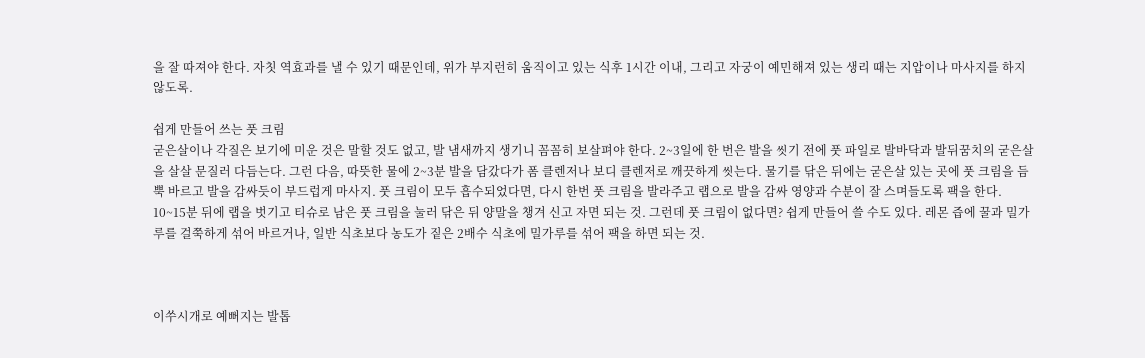을 잘 따져야 한다. 자칫 역효과를 낼 수 있기 때문인데, 위가 부지런히 움직이고 있는 식후 1시간 이내, 그리고 자궁이 예민해져 있는 생리 때는 지압이나 마사지를 하지 않도록.

쉽게 만들어 쓰는 풋 크림
굳은살이나 각질은 보기에 미운 것은 말할 것도 없고, 발 냄새까지 생기니 꼼꼼히 보살펴야 한다. 2~3일에 한 번은 발을 씻기 전에 풋 파일로 발바닥과 발뒤꿈치의 굳은살을 살살 문질러 다듬는다. 그런 다음, 따뜻한 물에 2~3분 발을 담갔다가 폼 클렌저나 보디 클렌저로 깨끗하게 씻는다. 물기를 닦은 뒤에는 굳은살 있는 곳에 풋 크림을 듬뿍 바르고 발을 감싸듯이 부드럽게 마사지. 풋 크림이 모두 흡수되었다면, 다시 한번 풋 크림을 발라주고 랩으로 발을 감싸 영양과 수분이 잘 스며들도록 팩을 한다. 10~15분 뒤에 랩을 벗기고 티슈로 남은 풋 크림을 눌러 닦은 뒤 양말을 챙겨 신고 자면 되는 것. 그런데 풋 크림이 없다면? 쉽게 만들어 쓸 수도 있다. 레몬 즙에 꿀과 밀가루를 걸쭉하게 섞어 바르거나, 일반 식초보다 농도가 짙은 2배수 식초에 밀가루를 섞어 팩을 하면 되는 것.



이쑤시개로 예뻐지는 발톱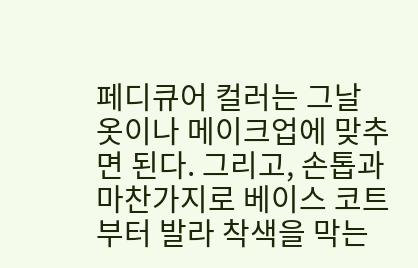페디큐어 컬러는 그날 옷이나 메이크업에 맞추면 된다. 그리고, 손톱과 마찬가지로 베이스 코트부터 발라 착색을 막는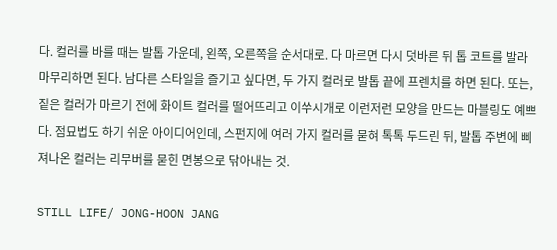다. 컬러를 바를 때는 발톱 가운데, 왼쪽, 오른쪽을 순서대로. 다 마르면 다시 덧바른 뒤 톱 코트를 발라 마무리하면 된다. 남다른 스타일을 즐기고 싶다면, 두 가지 컬러로 발톱 끝에 프렌치를 하면 된다. 또는, 짙은 컬러가 마르기 전에 화이트 컬러를 떨어뜨리고 이쑤시개로 이런저런 모양을 만드는 마블링도 예쁘다. 점묘법도 하기 쉬운 아이디어인데, 스펀지에 여러 가지 컬러를 묻혀 톡톡 두드린 뒤, 발톱 주변에 삐져나온 컬러는 리무버를 묻힌 면봉으로 닦아내는 것.

STILL LIFE/ JONG-HOON JANG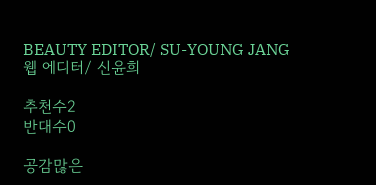BEAUTY EDITOR/ SU-YOUNG JANG
웹 에디터/ 신윤희

추천수2
반대수0

공감많은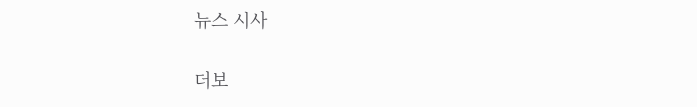뉴스 시사

더보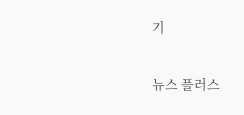기

뉴스 플러스